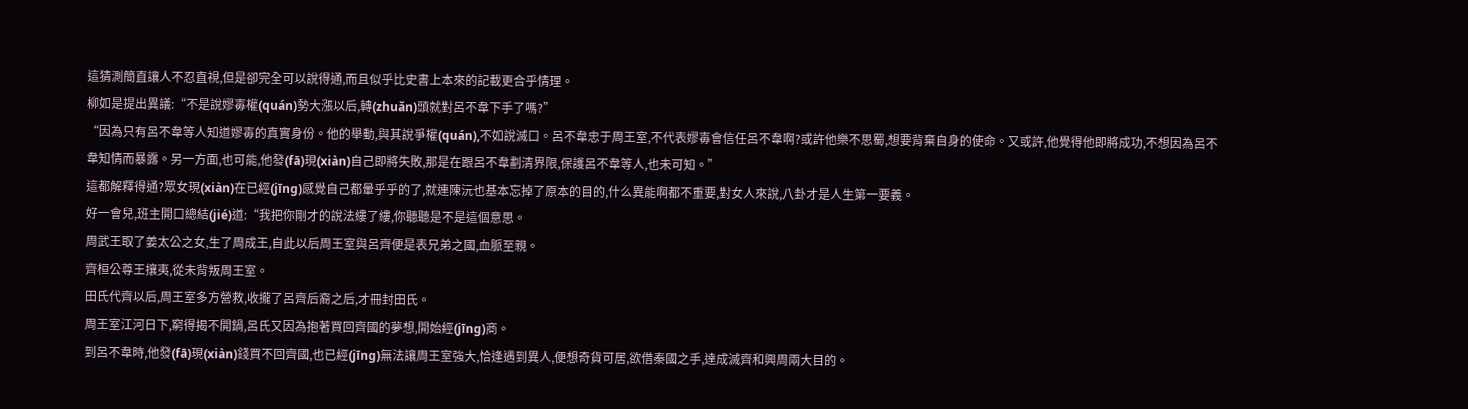這猜測簡直讓人不忍直視,但是卻完全可以說得通,而且似乎比史書上本來的記載更合乎情理。
柳如是提出異議:“不是說嫪毐權(quán)勢大漲以后,轉(zhuǎn)頭就對呂不韋下手了嗎?”
“因為只有呂不韋等人知道嫪毐的真實身份。他的舉動,與其說爭權(quán),不如說滅口。呂不韋忠于周王室,不代表嫪毐會信任呂不韋啊?或許他樂不思蜀,想要背棄自身的使命。又或許,他覺得他即將成功,不想因為呂不韋知情而暴露。另一方面,也可能,他發(fā)現(xiàn)自己即將失敗,那是在跟呂不韋劃清界限,保護呂不韋等人,也未可知。”
這都解釋得通?眾女現(xiàn)在已經(jīng)感覺自己都暈乎乎的了,就連陳沅也基本忘掉了原本的目的,什么異能啊都不重要,對女人來說,八卦才是人生第一要義。
好一會兒,班主開口總結(jié)道:“我把你剛才的說法縷了縷,你聽聽是不是這個意思。
周武王取了姜太公之女,生了周成王,自此以后周王室與呂齊便是表兄弟之國,血脈至親。
齊桓公尊王攘夷,從未背叛周王室。
田氏代齊以后,周王室多方營救,收攏了呂齊后裔之后,才冊封田氏。
周王室江河日下,窮得揭不開鍋,呂氏又因為抱著買回齊國的夢想,開始經(jīng)商。
到呂不韋時,他發(fā)現(xiàn)錢買不回齊國,也已經(jīng)無法讓周王室強大,恰逢遇到異人,便想奇貨可居,欲借秦國之手,達成滅齊和興周兩大目的。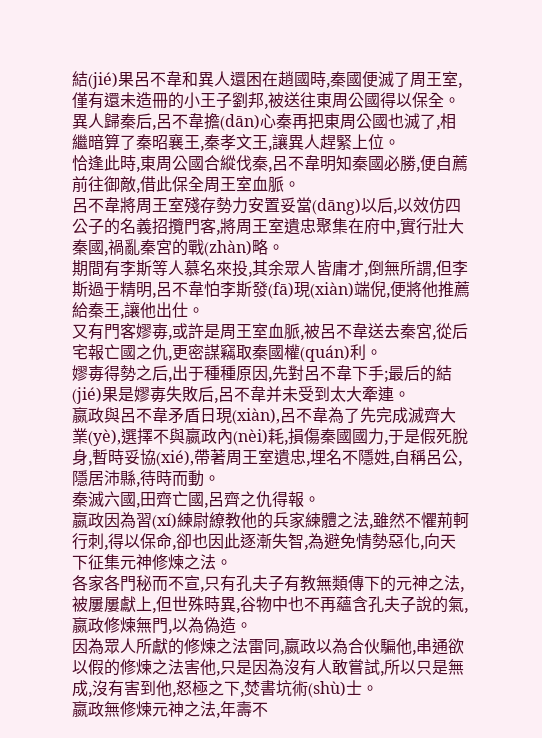結(jié)果呂不韋和異人還困在趙國時,秦國便滅了周王室,僅有還未造冊的小王子劉邦,被送往東周公國得以保全。
異人歸秦后,呂不韋擔(dān)心秦再把東周公國也滅了,相繼暗算了秦昭襄王,秦孝文王,讓異人趕緊上位。
恰逢此時,東周公國合縱伐秦,呂不韋明知秦國必勝,便自薦前往御敵,借此保全周王室血脈。
呂不韋將周王室殘存勢力安置妥當(dāng)以后,以效仿四公子的名義招攬門客,將周王室遺忠聚集在府中,實行壯大秦國,禍亂秦宮的戰(zhàn)略。
期間有李斯等人慕名來投,其余眾人皆庸才,倒無所謂,但李斯過于精明,呂不韋怕李斯發(fā)現(xiàn)端倪,便將他推薦給秦王,讓他出仕。
又有門客嫪毐,或許是周王室血脈,被呂不韋送去秦宮,從后宅報亡國之仇,更密謀竊取秦國權(quán)利。
嫪毐得勢之后,出于種種原因,先對呂不韋下手;最后的結(jié)果是嫪毐失敗后,呂不韋并未受到太大牽連。
嬴政與呂不韋矛盾日現(xiàn),呂不韋為了先完成滅齊大業(yè),選擇不與嬴政內(nèi)耗,損傷秦國國力,于是假死脫身,暫時妥協(xié),帶著周王室遺忠,埋名不隱姓,自稱呂公,隱居沛縣,待時而動。
秦滅六國,田齊亡國,呂齊之仇得報。
嬴政因為習(xí)練尉繚教他的兵家練體之法,雖然不懼荊軻行刺,得以保命,卻也因此逐漸失智,為避免情勢惡化,向天下征集元神修煉之法。
各家各門秘而不宣,只有孔夫子有教無類傳下的元神之法,被屢屢獻上,但世殊時異,谷物中也不再蘊含孔夫子說的氣,嬴政修煉無門,以為偽造。
因為眾人所獻的修煉之法雷同,嬴政以為合伙騙他,串通欲以假的修煉之法害他,只是因為沒有人敢嘗試,所以只是無成,沒有害到他,怒極之下,焚書坑術(shù)士。
嬴政無修煉元神之法,年壽不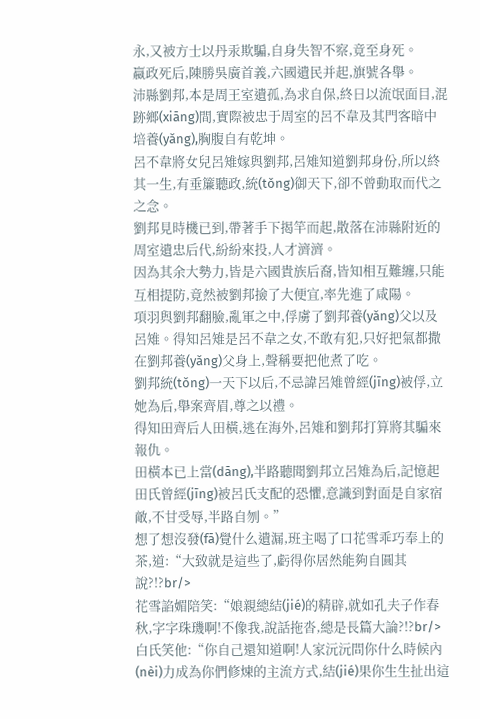永,又被方士以丹汞欺騙,自身失智不察,竟至身死。
嬴政死后,陳勝吳廣首義,六國遺民并起,旗號各舉。
沛縣劉邦,本是周王室遺孤,為求自保,終日以流氓面目,混跡鄉(xiāng)間,實際被忠于周室的呂不韋及其門客暗中培養(yǎng),胸腹自有乾坤。
呂不韋將女兒呂雉嫁與劉邦,呂雉知道劉邦身份,所以終其一生,有垂簾聽政,統(tǒng)御天下,卻不曾動取而代之之念。
劉邦見時機已到,帶著手下揭竿而起,散落在沛縣附近的周室遺忠后代,紛紛來投,人才濟濟。
因為其余大勢力,皆是六國貴族后裔,皆知相互難纏,只能互相提防,竟然被劉邦撿了大便宜,率先進了咸陽。
項羽與劉邦翻臉,亂軍之中,俘虜了劉邦養(yǎng)父以及呂雉。得知呂雉是呂不韋之女,不敢有犯,只好把氣都撒在劉邦養(yǎng)父身上,聲稱要把他煮了吃。
劉邦統(tǒng)一天下以后,不忌諱呂雉曾經(jīng)被俘,立她為后,舉案齊眉,尊之以禮。
得知田齊后人田橫,逃在海外,呂雉和劉邦打算將其騙來報仇。
田橫本已上當(dāng),半路聽聞劉邦立呂雉為后,記憶起田氏曾經(jīng)被呂氏支配的恐懼,意識到對面是自家宿敵,不甘受辱,半路自刎。”
想了想沒發(fā)覺什么遺漏,班主喝了口花雪乖巧奉上的茶,道:“大致就是這些了,虧得你居然能夠自圓其說?!?br/>
花雪諂媚陪笑:“娘親總結(jié)的精辟,就如孔夫子作春秋,字字珠璣啊!不像我,說話拖沓,總是長篇大論?!?br/>
白氏笑他:“你自己還知道啊!人家沅沅問你什么時候內(nèi)力成為你們修煉的主流方式,結(jié)果你生生扯出這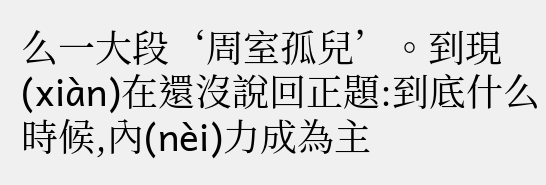么一大段‘周室孤兒’。到現(xiàn)在還沒說回正題:到底什么時候,內(nèi)力成為主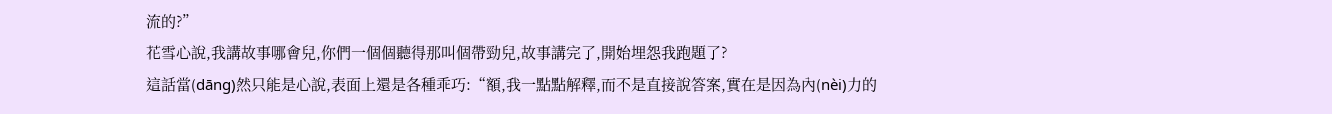流的?”
花雪心說,我講故事哪會兒,你們一個個聽得那叫個帶勁兒,故事講完了,開始埋怨我跑題了?
這話當(dāng)然只能是心說,表面上還是各種乖巧:“額,我一點點解釋,而不是直接說答案,實在是因為內(nèi)力的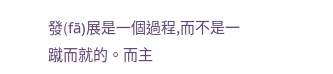發(fā)展是一個過程,而不是一蹴而就的。而主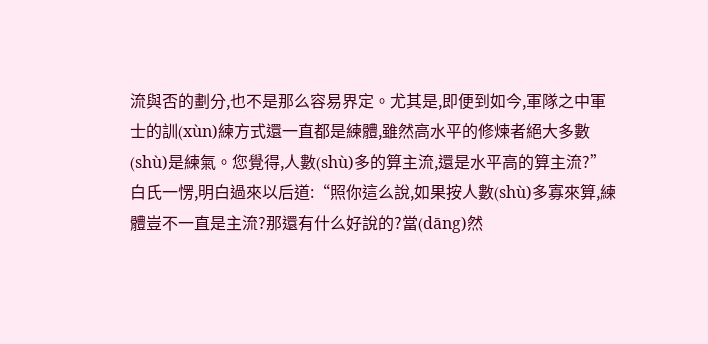流與否的劃分,也不是那么容易界定。尤其是,即便到如今,軍隊之中軍士的訓(xùn)練方式還一直都是練體,雖然高水平的修煉者絕大多數(shù)是練氣。您覺得,人數(shù)多的算主流,還是水平高的算主流?”
白氏一愣,明白過來以后道:“照你這么說,如果按人數(shù)多寡來算,練體豈不一直是主流?那還有什么好說的?當(dāng)然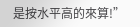是按水平高的來算!”